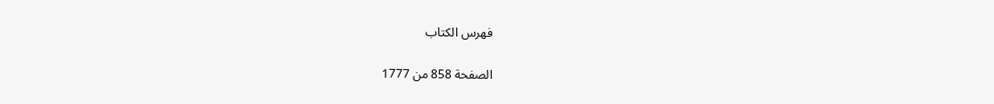فهرس الكتاب

الصفحة 858 من 1777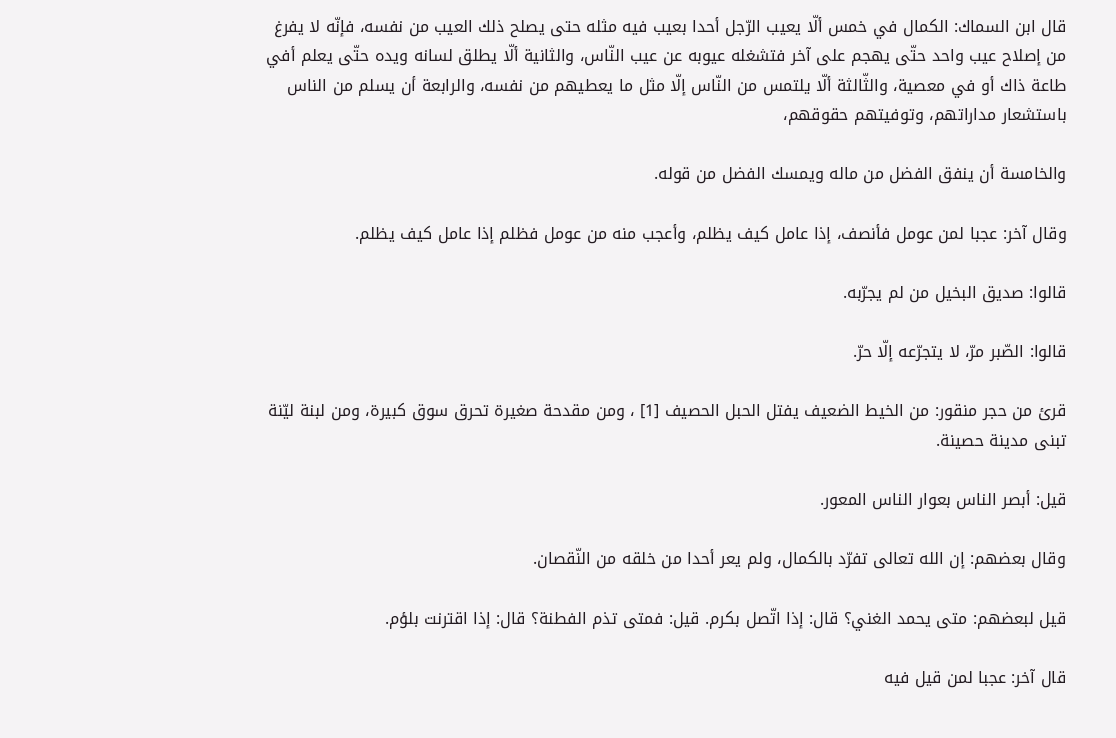قال ابن السماك: الكمال في خمس ألّا يعيب الرّجل أحدا بعيب فيه مثله حتى يصلح ذلك العيب من نفسه، فإنّه لا يفرغ من إصلاح عيب واحد حتّى يهجم على آخر فتشغله عيوبه عن عيب النّاس، والثانية ألّا يطلق لسانه ويده حتّى يعلم أفي طاعة ذاك أو في معصية، والثّالثة ألّا يلتمس من النّاس إلّا مثل ما يعطيهم من نفسه، والرابعة أن يسلم من الناس باستشعار مداراتهم، وتوفيتهم حقوقهم،

والخامسة أن ينفق الفضل من ماله ويمسك الفضل من قوله.

وقال آخر: عجبا لمن عومل فأنصف، إذا عامل كيف يظلم، وأعجب منه من عومل فظلم إذا عامل كيف يظلم.

قالوا: صديق البخيل من لم يجرّبه.

قالوا: الصّبر مرّ، لا يتجرّعه إلّا حرّ.

قرئ من حجر منقور: من الخيط الضعيف يفتل الحبل الحصيف [1] ، ومن مقدحة صغيرة تحرق سوق كبيرة، ومن لبنة ليّنة تبنى مدينة حصينة.

قيل: أبصر الناس بعوار الناس المعور.

وقال بعضهم: إن الله تعالى تفرّد بالكمال، ولم يعر أحدا من خلقه من النّقصان.

قيل لبعضهم: متى يحمد الغني؟ قال: إذا اتّصل بكرم. قيل: فمتى تذم الفطنة؟ قال: إذا اقترنت بلؤم.

قال آخر: عجبا لمن قيل فيه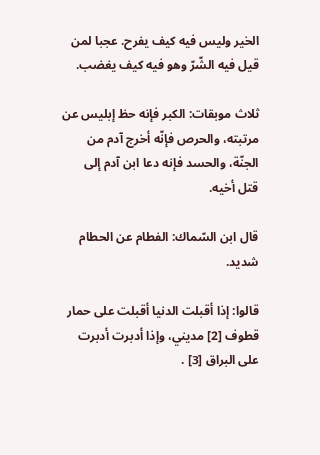الخير وليس فيه كيف يفرح. عجبا لمن قيل فيه الشّرّ وهو فيه كيف يغضب.

ثلاث موبقات: الكبر فإنه حظ إبليس عن مرتبته، والحرص فإنّه أخرج آدم من الجنّة، والحسد فإنه دعا ابن آدم إلى قتل أخيه.

قال ابن السّماك: الفطام عن الحطام شديد.

قالوا: إذا أقبلت الدنيا أقبلت على حمار قطوف [2] مديني، وإذا أدبرت أدبرت على البراق [3] .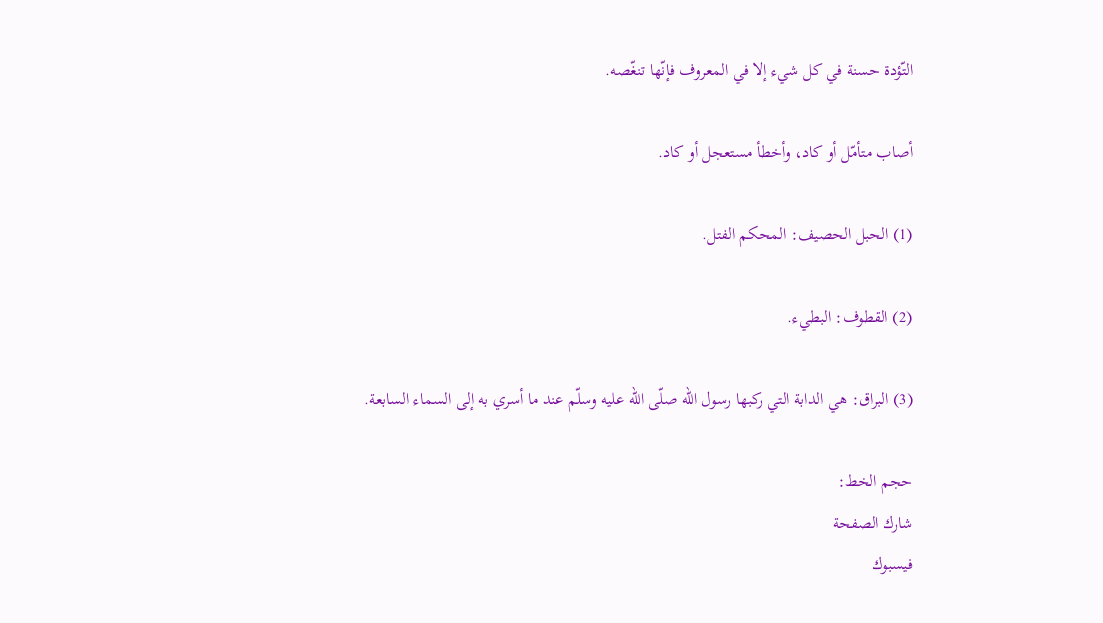التّؤدة حسنة في كل شيء إلا في المعروف فإنّها تنغّصه.

أصاب متأمّل أو كاد، وأخطأ مستعجل أو كاد.

(1) الحبل الحصيف: المحكم الفتل.

(2) القطوف: البطيء.

(3) البراق: هي الدابة التي ركبها رسول الله صلّى الله عليه وسلّم عند ما أسري به إلى السماء السابعة.

حجم الخط:
شارك الصفحة
فيسبوك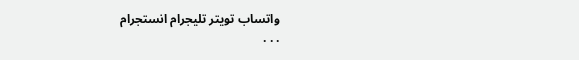واتساب تويتر تليجرام انستجرام
. . .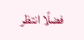فضلًا انتظر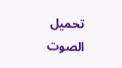تحميل الصوت